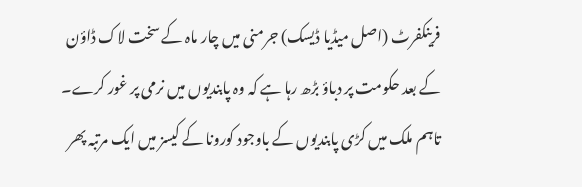فرینکفرٹ (اصل میڈیا ڈیسک) جرمنی میں چار ماہ کے سخت لاک ڈاؤن کے بعد حکومت پر دباؤ بڑھ رہا ہے کہ وہ پابندیوں میں نرمی پر غور کرے۔ تاہم ملک میں کڑی پابندیوں کے باوجود کورونا کے کیسز میں ایک مرتبہ پھر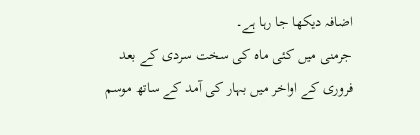اضافہ دیکھا جا رہا ہے۔
جرمنی میں کئی ماہ کی سخت سردی کے بعد فروری کے اواخر میں بہار کی آمد کے ساتھ موسم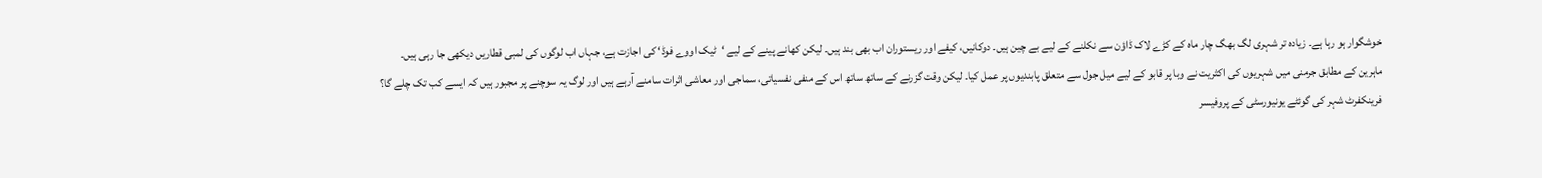خوشگوار ہو رہا ہے۔ زیادہ تر شہری لگ بھگ چار ماہ کے کڑے لاک ڈاؤن سے نکلنے کے لیے بے چین ہیں۔ دوکانیں، کیفے اور ریستوران اب بھی بند ہیں۔ لیکن کھانے پینے کے لیے ‘ٹیک اووے فوڈ‘ کی اجازت ہے، جہاں اب لوگوں کی لمبی قطاریں دیکھی جا رہی ہیں۔
ماہرین کے مطابق جرمنی میں شہریوں کی اکثریت نے وبا پر قابو کے لیے میل جول سے متعلق پابندیوں پر عمل کیا۔ لیکن وقت گزرنے کے ساتھ ساتھ اس کے منفی نفسیاتی، سماجی اور معاشی اثرات سامنے آرہے ہیں اور لوگ یہ سوچنے پر مجبور ہیں کہ ایسے کب تک چلے گا؟
فرینکفرٹ شہر کی گوئٹے یونیورسٹی کے پروفیسر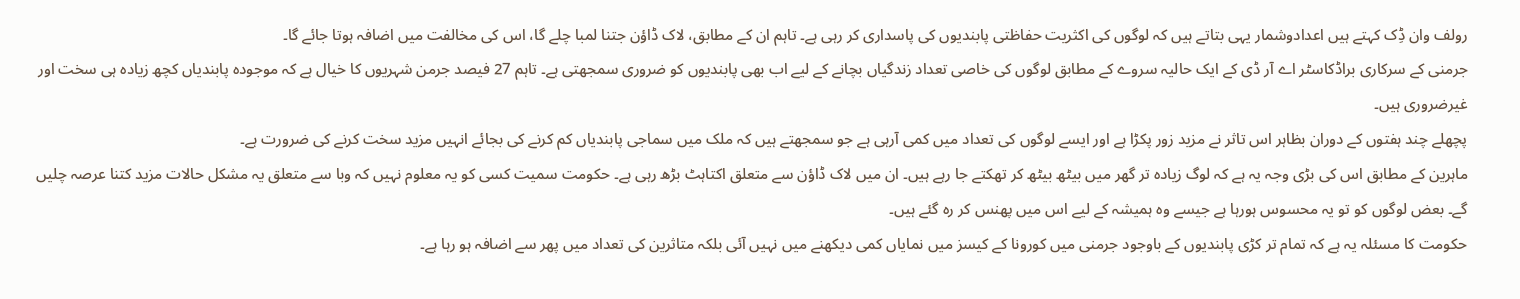رولف وان ڈِک کہتے ہیں اعدادوشمار یہی بتاتے ہیں کہ لوگوں کی اکثریت حفاظتی پابندیوں کی پاسداری کر رہی ہے۔ تاہم ان کے مطابق، لاک ڈاؤن جتنا لمبا چلے گا، اس کی مخالفت میں اضافہ ہوتا جائے گا۔
جرمنی کے سرکاری براڈکاسٹر اے آر ڈی کے ایک حالیہ سروے کے مطابق لوگوں کی خاصی تعداد زندگیاں بچانے کے لیے اب بھی پابندیوں کو ضروری سمجھتی ہے۔ تاہم 27 فیصد جرمن شہریوں کا خیال ہے کہ موجودہ پابندیاں کچھ زیادہ ہی سخت اور غیرضروری ہیں۔
پچھلے چند ہفتوں کے دوران بظاہر اس تاثر نے مزید زور پکڑا ہے اور ایسے لوگوں کی تعداد میں کمی آرہی ہے جو سمجھتے ہیں کہ ملک میں سماجی پابندیاں کم کرنے کی بجائے انہیں مزید سخت کرنے کی ضرورت ہے۔
ماہرین کے مطابق اس کی بڑی وجہ یہ ہے کہ لوگ زیادہ تر گھر میں بیٹھ بیٹھ کر تھکتے جا رہے ہیں۔ ان میں لاک ڈاؤن سے متعلق اکتاہٹ بڑھ رہی ہے۔ حکومت سمیت کسی کو یہ معلوم نہیں کہ وبا سے متعلق یہ مشکل حالات مزید کتنا عرصہ چلیں گے۔ بعض لوگوں کو تو یہ محسوس ہورہا ہے جیسے وہ ہمیشہ کے لیے اس میں پھنس کر رہ گئے ہیں۔
حکومت کا مسئلہ یہ ہے کہ تمام تر کڑی پابندیوں کے باوجود جرمنی میں کورونا کے کیسز میں نمایاں کمی دیکھنے میں نہیں آئی بلکہ متاثرین کی تعداد میں پھر سے اضافہ ہو رہا ہے۔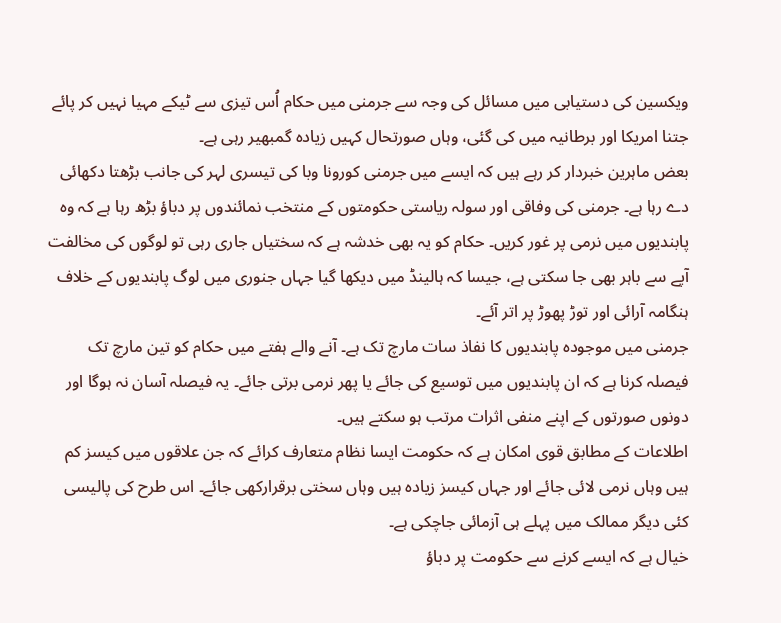ویکسین کی دستیابی میں مسائل کی وجہ سے جرمنی میں حکام اُس تیزی سے ٹیکے مہیا نہیں کر پائے جتنا امریکا اور برطانیہ میں کی گئی، وہاں صورتحال کہیں زیادہ گمبھیر رہی ہے۔
بعض ماہرین خبردار کر رہے ہیں کہ ایسے میں جرمنی کورونا وبا کی تیسری لہر کی جانب بڑھتا دکھائی دے رہا ہے۔ جرمنی کی وفاقی اور سولہ ریاستی حکومتوں کے منتخب نمائندوں پر دباؤ بڑھ رہا ہے کہ وہ پابندیوں میں نرمی پر غور کریں۔ حکام کو یہ بھی خدشہ ہے کہ سختیاں جاری رہی تو لوگوں کی مخالفت آپے سے باہر بھی جا سکتی ہے، جیسا کہ ہالینڈ میں دیکھا گیا جہاں جنوری میں لوگ پابندیوں کے خلاف ہنگامہ آرائی اور توڑ پھوڑ پر اتر آئے۔
جرمنی میں موجودہ پابندیوں کا نفاذ سات مارچ تک ہے۔ آنے والے ہفتے میں حکام کو تین مارچ تک فیصلہ کرنا ہے کہ ان پابندیوں میں توسیع کی جائے یا پھر نرمی برتی جائے۔ یہ فیصلہ آسان نہ ہوگا اور دونوں صورتوں کے اپنے منفی اثرات مرتب ہو سکتے ہیں۔
اطلاعات کے مطابق قوی امکان ہے کہ حکومت ایسا نظام متعارف کرائے کہ جن علاقوں میں کیسز کم ہیں وہاں نرمی لائی جائے اور جہاں کیسز زیادہ ہیں وہاں سختی برقرارکھی جائے۔ اس طرح کی پالیسی کئی دیگر ممالک میں پہلے ہی آزمائی جاچکی ہے۔
خیال ہے کہ ایسے کرنے سے حکومت پر دباؤ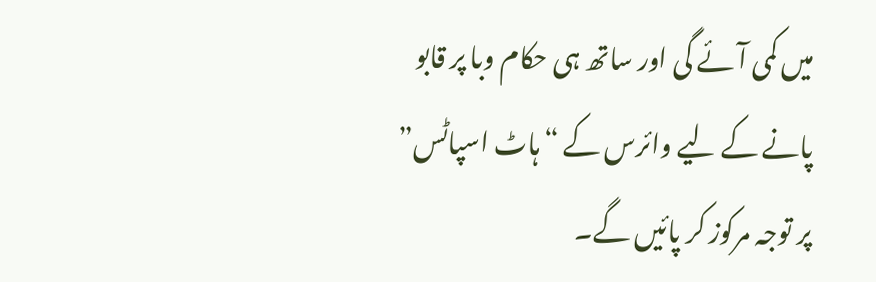میں کمی آئے گی اور ساتھ ہی حکام وبا پر قابو پانے کے لیے وائرس کے “ہاٹ اسپاٹس” پر توجہ مرکوز کر پائیں گے۔